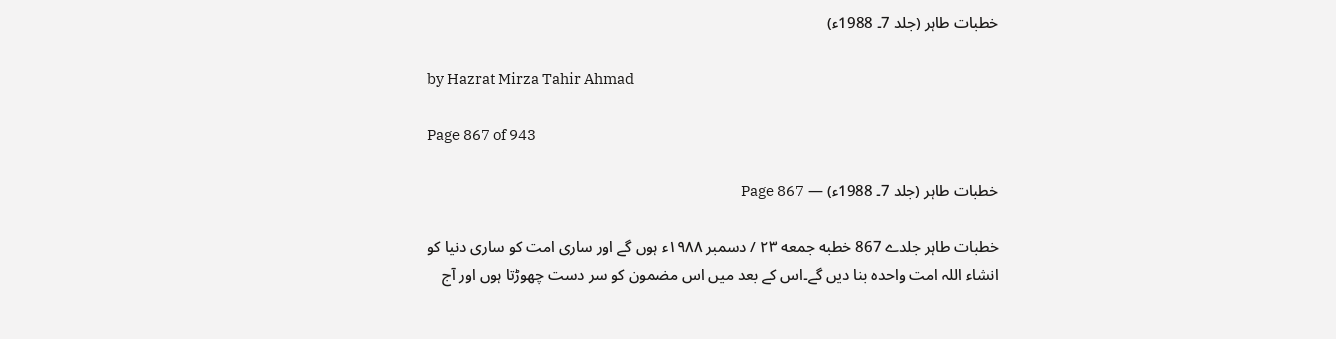خطبات طاہر (جلد 7۔ 1988ء)

by Hazrat Mirza Tahir Ahmad

Page 867 of 943

خطبات طاہر (جلد 7۔ 1988ء) — Page 867

خطبات طاہر جلدے 867 خطبه جمعه ۲۳ / دسمبر ۱۹۸۸ء ہوں گے اور ساری امت کو ساری دنیا کو انشاء اللہ امت واحدہ بنا دیں گے۔اس کے بعد میں اس مضمون کو سر دست چھوڑتا ہوں اور آج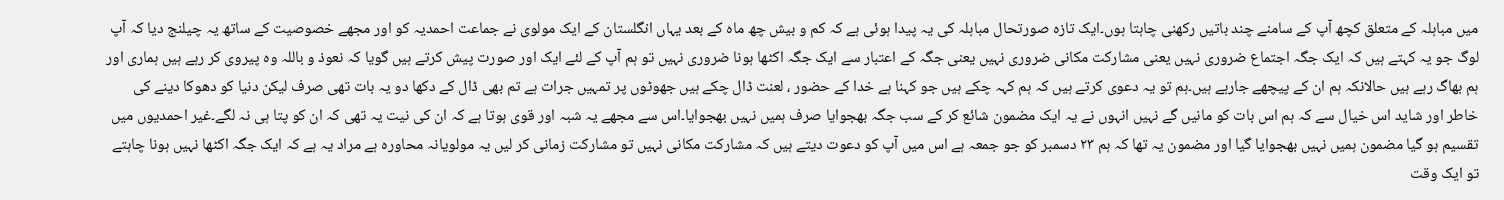میں مباہلہ کے متعلق کچھ آپ کے سامنے چند باتیں رکھنی چاہتا ہوں۔ایک تازہ صورتحال مباہلہ کی یہ پیدا ہوئی ہے کہ کم و بیش چھ ماہ کے بعد یہاں انگلستان کے ایک مولوی نے جماعت احمدیہ کو اور مجھے خصوصیت کے ساتھ یہ چیلنج دیا کہ آپ لوگ جو یہ کہتے ہیں کہ ایک جگہ اجتماع ضروری نہیں یعنی مشارکت مکانی ضروری نہیں یعنی جگہ کے اعتبار سے ایک جگہ اکٹھا ہونا ضروری نہیں تو ہم آپ کے لئے ایک اور صورت پیش کرتے ہیں گویا کہ نعوذ و باللہ وہ پیروی کر رہے ہیں ہماری اور ہم بھاگ رہے ہیں حالانکہ ہم ان کے پیچھے جارہے ہیں۔ہم تو یہ دعوی کرتے ہیں کہ ہم کہہ چکے ہیں جو کہنا ہے خدا کے حضور ، لعنت ڈال چکے ہیں جھوٹوں پر تمہیں جرات ہے تم بھی ڈال کے دکھا دو یہ بات تھی صرف لیکن دنیا کو دھوکا دینے کی خاطر اور شاید اس خیال سے کہ ہم اس بات کو مانیں گے نہیں انہوں نے یہ ایک مضمون شائع کر کے سب جگہ بھجوایا صرف ہمیں نہیں بھجوایا۔اس سے مجھے یہ شبہ اور قوی ہوتا ہے کہ ان کی نیت یہ تھی کہ ان کو پتا ہی نہ لگے۔غیر احمدیوں میں تقسیم ہو گیا مضمون ہمیں نہیں بھجوایا گیا اور مضمون یہ تھا کہ ہم ۲۳ دسمبر کو جو جمعہ ہے اس میں آپ کو دعوت دیتے ہیں کہ مشارکت مکانی نہیں تو مشارکت زمانی کر لیں یہ مولویانہ محاورہ ہے مراد یہ ہے کہ ایک جگہ اکٹھا نہیں ہونا چاہتے تو ایک وقت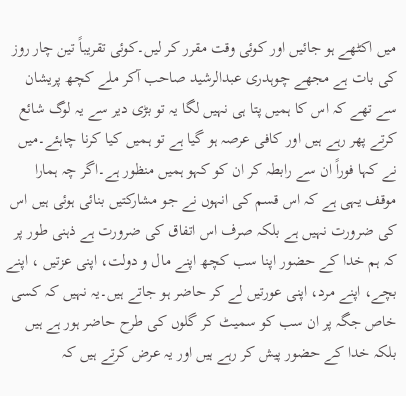میں اکٹھے ہو جائیں اور کوئی وقت مقرر کر لیں۔کوئی تقریباً تین چار روز کی بات ہے مجھے چوہدری عبدالرشید صاحب آکر ملے کچھ پریشان سے تھے کہ اس کا ہمیں پتا ہی نہیں لگا یہ تو بڑی دیر سے یہ لوگ شائع کرتے پھر رہے ہیں اور کافی عرصہ ہو گیا ہے تو ہمیں کیا کرنا چاہئے۔میں نے کہا فوراً ان سے رابطہ کر ان کو کہو ہمیں منظور ہے۔اگر چہ ہمارا موقف یہی ہے کہ اس قسم کی انہوں نے جو مشارکتیں بنائی ہوئی ہیں اس کی ضرورت نہیں ہے بلکہ صرف اس اتفاق کی ضرورت ہے ذہنی طور پر کہ ہم خدا کے حضور اپنا سب کچھ اپنے مال و دولت، اپنی عزتیں ، اپنے بچے، اپنے مرد، اپنی عورتیں لے کر حاضر ہو جاتے ہیں۔یہ نہیں کہ کسی خاص جگہ پر ان سب کو سمیٹ کر گلوں کی طرح حاضر ہور ہے ہیں بلکہ خدا کے حضور پیش کر رہے ہیں اور یہ عرض کرتے ہیں کہ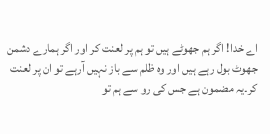اے خدا! اگر ہم جھوٹے ہیں تو ہم پر لعنت کر اور اگر ہمارے دشمن جھوٹ بول رہے ہیں اور وہ ظلم سے باز نہیں آرہے تو ان پر لعنت کر۔یہ مضمون ہے جس کی رو سے ہم تو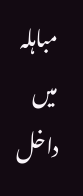مباہلہ میں داخل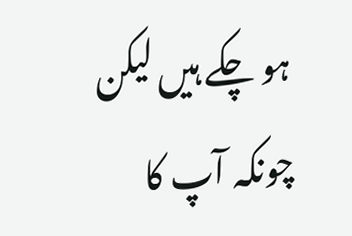ہو چکے ہیں لیکن چونکہ آپ کا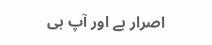اصرار ہے اور آپ ہی